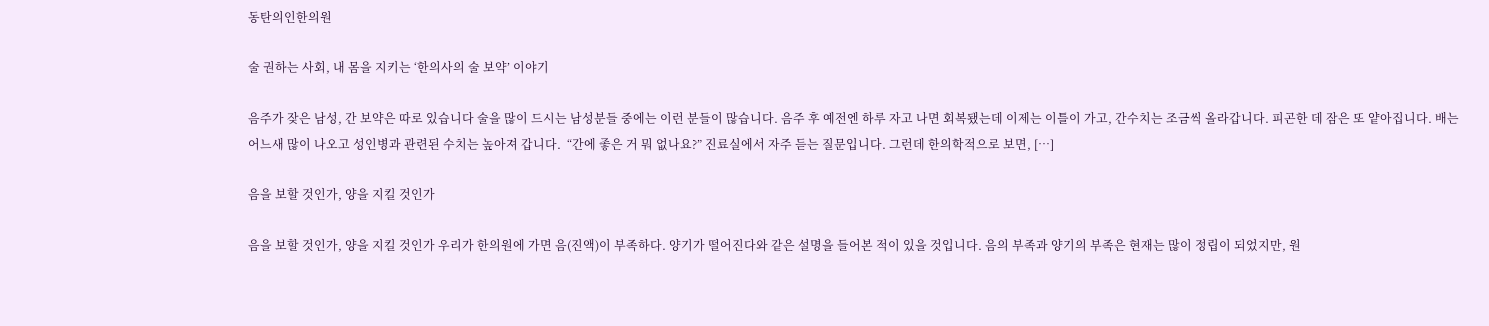동탄의인한의원

술 권하는 사회, 내 몸을 지키는 ‘한의사의 술 보약’ 이야기

음주가 잦은 남성, 간 보약은 따로 있습니다 술을 많이 드시는 남성분들 중에는 이런 분들이 많습니다. 음주 후 예전엔 하루 자고 나면 회복됐는데 이제는 이틀이 가고, 간수치는 조금씩 올라갑니다. 피곤한 데 잠은 또 얕아집니다. 배는 어느새 많이 나오고 성인병과 관련된 수치는 높아져 갑니다.  “간에 좋은 거 뭐 없나요?” 진료실에서 자주 듣는 질문입니다. 그런데 한의학적으로 보면, […]

음을 보할 것인가, 양을 지킬 것인가

음을 보할 것인가, 양을 지킬 것인가 우리가 한의원에 가면 음(진액)이 부족하다. 양기가 떨어진다와 같은 설명을 들어본 적이 있을 것입니다. 음의 부족과 양기의 부족은 현재는 많이 정립이 되었지만, 원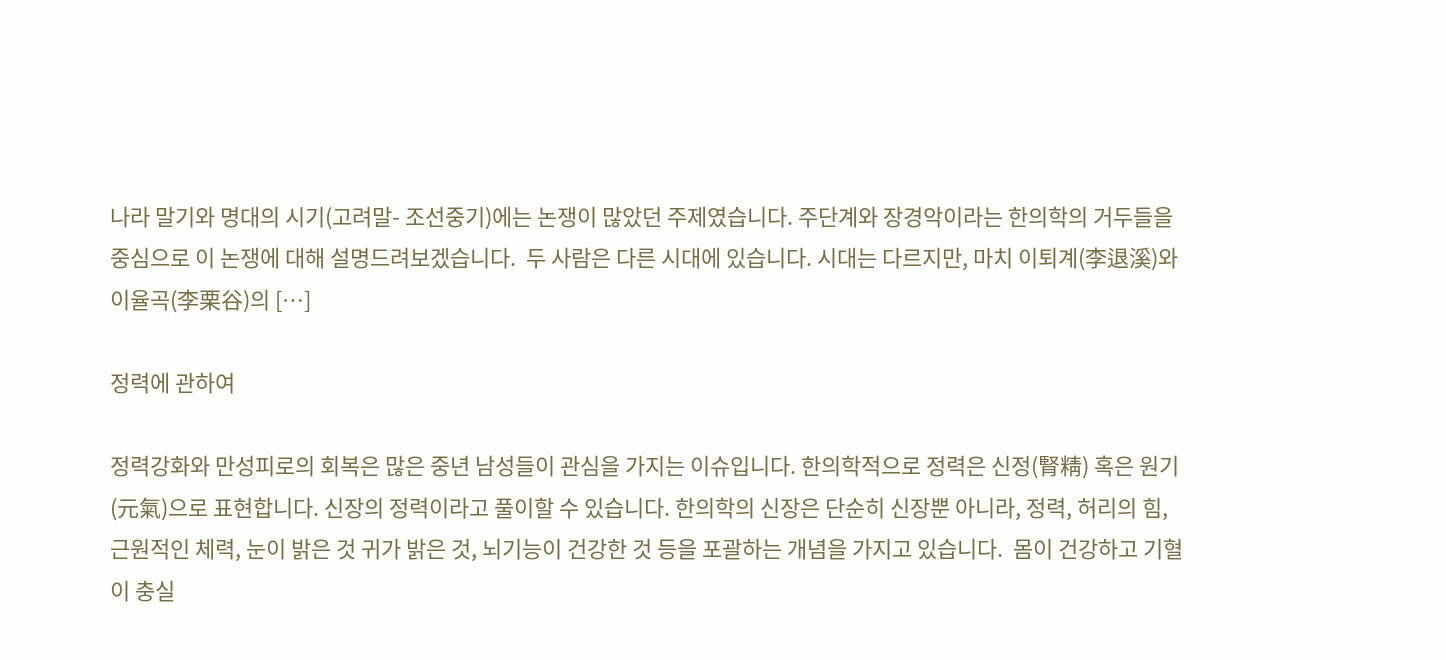나라 말기와 명대의 시기(고려말- 조선중기)에는 논쟁이 많았던 주제였습니다. 주단계와 장경악이라는 한의학의 거두들을 중심으로 이 논쟁에 대해 설명드려보겠습니다.  두 사람은 다른 시대에 있습니다. 시대는 다르지만, 마치 이퇴계(李退溪)와 이율곡(李栗谷)의 […]

정력에 관하여

정력강화와 만성피로의 회복은 많은 중년 남성들이 관심을 가지는 이슈입니다. 한의학적으로 정력은 신정(腎精) 혹은 원기(元氣)으로 표현합니다. 신장의 정력이라고 풀이할 수 있습니다. 한의학의 신장은 단순히 신장뿐 아니라, 정력, 허리의 힘, 근원적인 체력, 눈이 밝은 것 귀가 밝은 것, 뇌기능이 건강한 것 등을 포괄하는 개념을 가지고 있습니다.  몸이 건강하고 기혈이 충실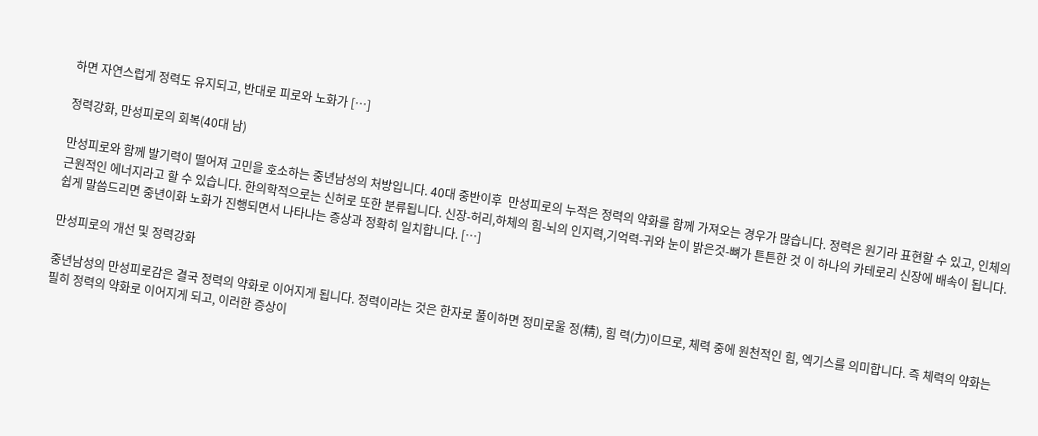하면 자연스럽게 정력도 유지되고, 반대로 피로와 노화가 […]

정력강화, 만성피로의 회복(40대 남)

만성피로와 함께 발기력이 떨어져 고민을 호소하는 중년남성의 처방입니다. 40대 중반이후  만성피로의 누적은 정력의 약화를 함께 가져오는 경우가 많습니다. 정력은 원기라 표현할 수 있고, 인체의 근원적인 에너지라고 할 수 있습니다. 한의학적으로는 신허로 또한 분류됩니다. 신장-허리,하체의 힘-뇌의 인지력,기억력-귀와 눈이 밝은것-뼈가 튼튼한 것 이 하나의 카테로리 신장에 배속이 됩니다. 쉽게 말씀드리면 중년이화 노화가 진행되면서 나타나는 증상과 정확히 일치합니다. […]

만성피로의 개선 및 정력강화

중년남성의 만성피로감은 결국 정력의 약화로 이어지게 됩니다. 정력이라는 것은 한자로 풀이하면 정미로울 정(精), 힘 력(力)이므로, 체력 중에 원천적인 힘, 엑기스를 의미합니다. 즉 체력의 약화는 필히 정력의 약화로 이어지게 되고, 이러한 증상이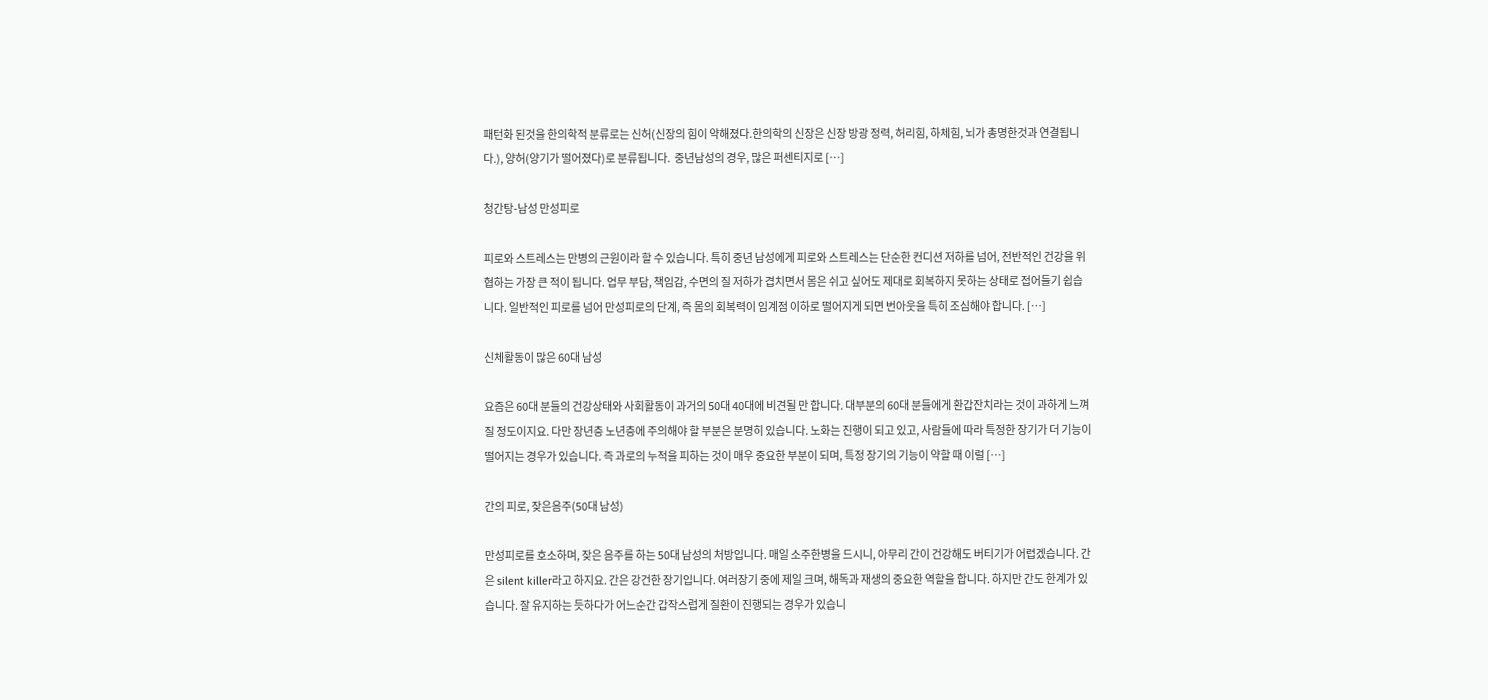패턴화 된것을 한의학적 분류로는 신허(신장의 힘이 약해졌다.한의학의 신장은 신장 방광 정력, 허리힘, 하체힘, 뇌가 총명한것과 연결됩니다.), 양허(양기가 떨어졌다)로 분류됩니다.  중년남성의 경우, 많은 퍼센티지로 […]

청간탕-남성 만성피로

피로와 스트레스는 만병의 근원이라 할 수 있습니다. 특히 중년 남성에게 피로와 스트레스는 단순한 컨디션 저하를 넘어, 전반적인 건강을 위협하는 가장 큰 적이 됩니다. 업무 부담, 책임감, 수면의 질 저하가 겹치면서 몸은 쉬고 싶어도 제대로 회복하지 못하는 상태로 접어들기 쉽습니다. 일반적인 피로를 넘어 만성피로의 단계, 즉 몸의 회복력이 임계점 이하로 떨어지게 되면 번아웃을 특히 조심해야 합니다. […]

신체활동이 많은 60대 남성

요즘은 60대 분들의 건강상태와 사회활동이 과거의 50대 40대에 비견될 만 합니다. 대부분의 60대 분들에게 환갑잔치라는 것이 과하게 느껴질 정도이지요. 다만 장년층 노년층에 주의해야 할 부분은 분명히 있습니다. 노화는 진행이 되고 있고, 사람들에 따라 특정한 장기가 더 기능이 떨어지는 경우가 있습니다. 즉 과로의 누적을 피하는 것이 매우 중요한 부분이 되며, 특정 장기의 기능이 약할 때 이럴 […]

간의 피로, 잦은음주(50대 남성)

만성피로를 호소하며, 잦은 음주를 하는 50대 남성의 처방입니다. 매일 소주한병을 드시니, 아무리 간이 건강해도 버티기가 어렵겠습니다. 간은 silent killer라고 하지요. 간은 강건한 장기입니다. 여러장기 중에 제일 크며, 해독과 재생의 중요한 역할을 합니다. 하지만 간도 한계가 있습니다. 잘 유지하는 듯하다가 어느순간 갑작스럽게 질환이 진행되는 경우가 있습니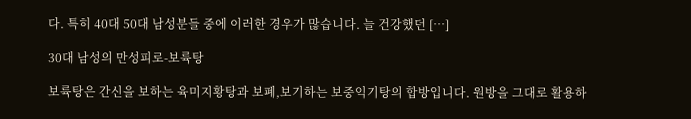다. 특히 40대 50대 남성분들 중에 이러한 경우가 많습니다. 늘 건강했던 […]

30대 남성의 만성피로-보륙탕

보륙탕은 간신을 보하는 육미지황탕과 보폐,보기하는 보중익기탕의 합방입니다. 원방을 그대로 활용하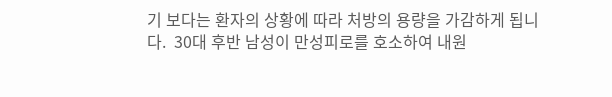기 보다는 환자의 상황에 따라 처방의 용량을 가감하게 됩니다.  30대 후반 남성이 만성피로를 호소하여 내원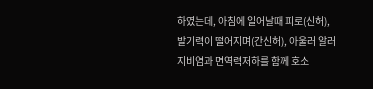하였는데, 아침에 일어날때 피로(신허), 발기력이 떨어지며(간신허), 아울러 알러지비염과 면역력저하를 함께 호소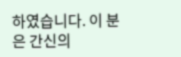하였습니다. 이 분은 간신의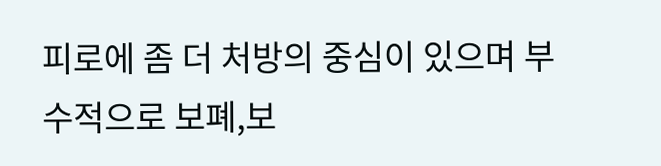피로에 좀 더 처방의 중심이 있으며 부수적으로 보폐,보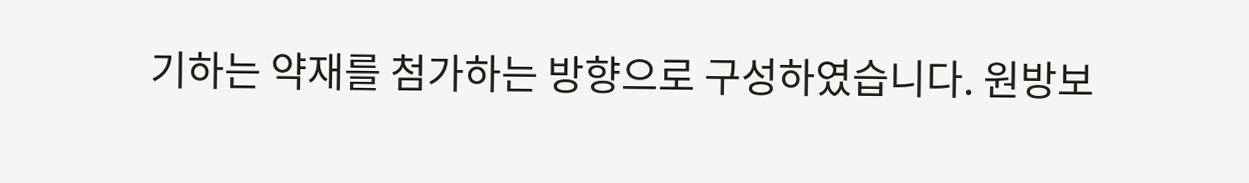기하는 약재를 첨가하는 방향으로 구성하였습니다. 원방보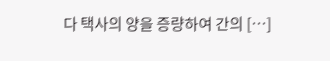다 택사의 양을 증량하여 간의 […]